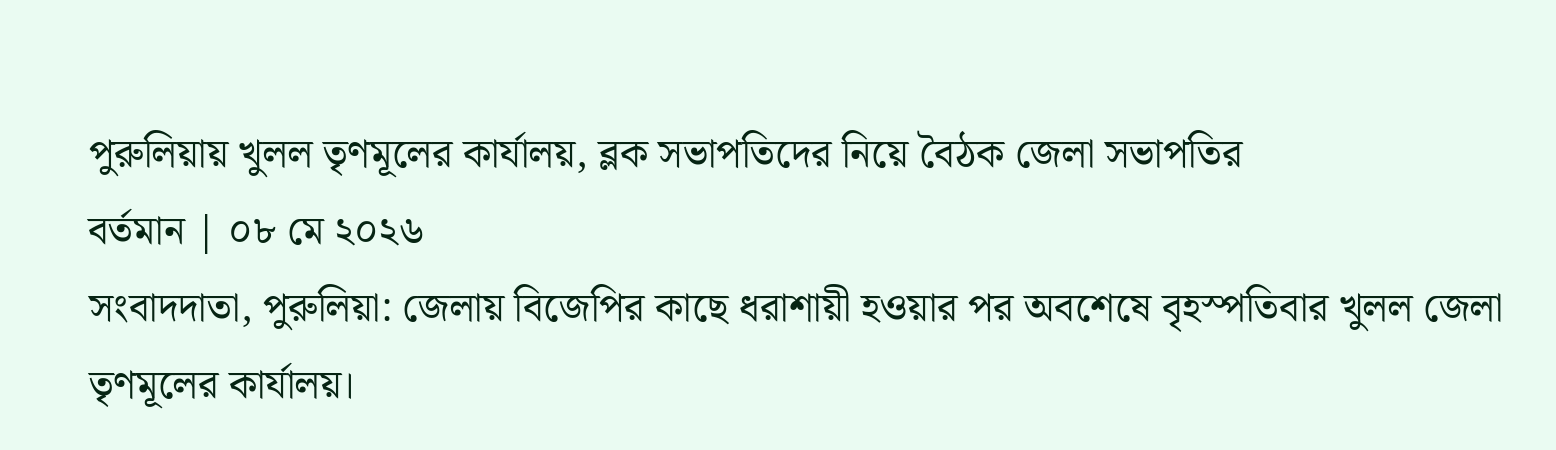পুরুলিয়ায় খুলল তৃণমূলের কার্যালয়, ব্লক সভাপতিদের নিয়ে বৈঠক জেলা সভাপতির
বর্তমান | ০৮ মে ২০২৬
সংবাদদাতা, পুরুলিয়া: জেলায় বিজেপির কাছে ধরাশায়ী হওয়ার পর অবশেষে বৃহস্পতিবার খুলল জেলা তৃণমূলের কার্যালয়।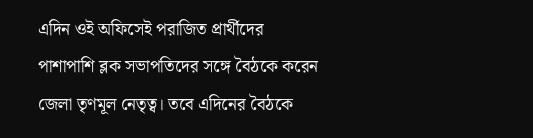এদিন ওই অফিসেই পরাজিত প্রার্থীদের পাশাপাশি ব্লক সভাপতিদের সঙ্গে বৈঠকে করেন জেলা তৃণমূল নেতৃত্ব। তবে এদিনের বৈঠকে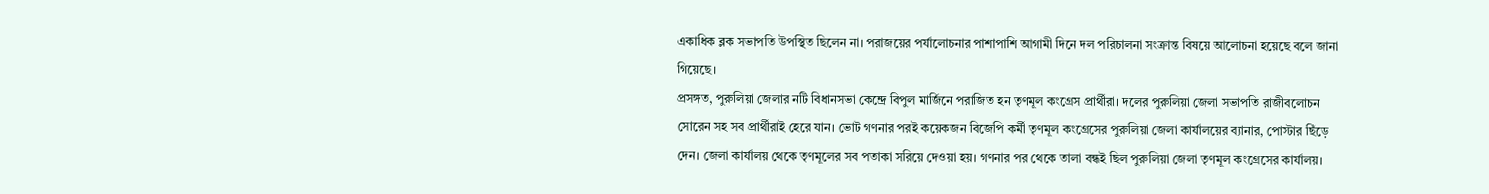একাধিক ব্লক সভাপতি উপস্থিত ছিলেন না। পরাজয়ের পর্যালোচনার পাশাপাশি আগামী দিনে দল পরিচালনা সংক্রান্ত বিষয়ে আলোচনা হয়েছে বলে জানা গিয়েছে।
প্রসঙ্গত, পুরুলিয়া জেলার নটি বিধানসভা কেন্দ্রে বিপুল মার্জিনে পরাজিত হন তৃণমূল কংগ্রেস প্রার্থীরা। দলের পুরুলিয়া জেলা সভাপতি রাজীবলোচন সোরেন সহ সব প্রার্থীরাই হেরে যান। ভোট গণনার পরই কয়েকজন বিজেপি কর্মী তৃণমূল কংগ্রেসের পুরুলিয়া জেলা কার্যালয়ের ব্যানার, পোস্টার ছিঁড়ে দেন। জেলা কার্যালয় থেকে তৃণমূলের সব পতাকা সরিয়ে দেওয়া হয়। গণনার পর থেকে তালা বন্ধই ছিল পুরুলিয়া জেলা তৃণমূল কংগ্রেসের কার্যালয়।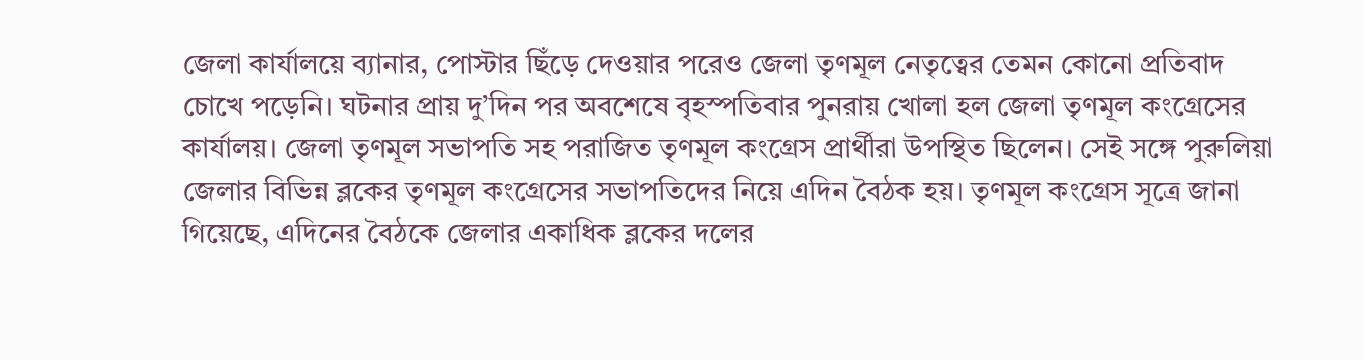জেলা কার্যালয়ে ব্যানার, পোস্টার ছিঁড়ে দেওয়ার পরেও জেলা তৃণমূল নেতৃত্বের তেমন কোনো প্রতিবাদ চোখে পড়েনি। ঘটনার প্রায় দু’দিন পর অবশেষে বৃহস্পতিবার পুনরায় খোলা হল জেলা তৃণমূল কংগ্রেসের কার্যালয়। জেলা তৃণমূল সভাপতি সহ পরাজিত তৃণমূল কংগ্রেস প্রার্থীরা উপস্থিত ছিলেন। সেই সঙ্গে পুরুলিয়া জেলার বিভিন্ন ব্লকের তৃণমূল কংগ্রেসের সভাপতিদের নিয়ে এদিন বৈঠক হয়। তৃণমূল কংগ্রেস সূত্রে জানা গিয়েছে, এদিনের বৈঠকে জেলার একাধিক ব্লকের দলের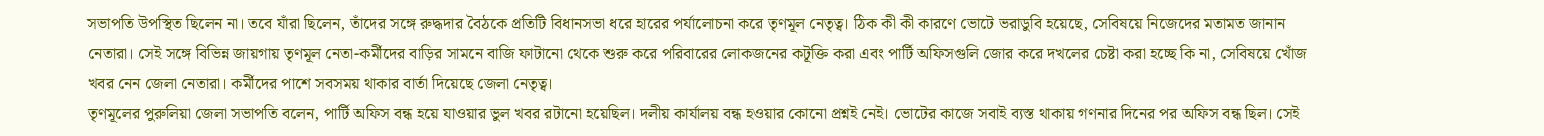সভাপতি উপস্থিত ছিলেন না। তবে যাঁরা ছিলেন, তাঁদের সঙ্গে রুদ্ধদার বৈঠকে প্রতিটি বিধানসভা ধরে হারের পর্যালোচনা করে তৃণমূল নেতৃত্ব। ঠিক কী কী কারণে ভোটে ভরাডুবি হয়েছে, সেবিষয়ে নিজেদের মতামত জানান নেতারা। সেই সঙ্গে বিভিন্ন জায়গায় তৃণমূল নেতা-কর্মীদের বাড়ির সামনে বাজি ফাটানো থেকে শুরু করে পরিবারের লোকজনের কটূক্তি করা এবং পার্টি অফিসগুলি জোর করে দখলের চেষ্টা করা হচ্ছে কি না, সেবিষয়ে খোঁজ খবর নেন জেলা নেতারা। কর্মীদের পাশে সবসময় থাকার বার্তা দিয়েছে জেলা নেতৃত্ব।
তৃণমূলের পুরুলিয়া জেলা সভাপতি বলেন, পার্টি অফিস বন্ধ হয়ে যাওয়ার ভুল খবর রটানো হয়েছিল। দলীয় কার্যালয় বন্ধ হওয়ার কোনো প্রশ্নই নেই। ভোটের কাজে সবাই ব্যস্ত থাকায় গণনার দিনের পর অফিস বন্ধ ছিল। সেই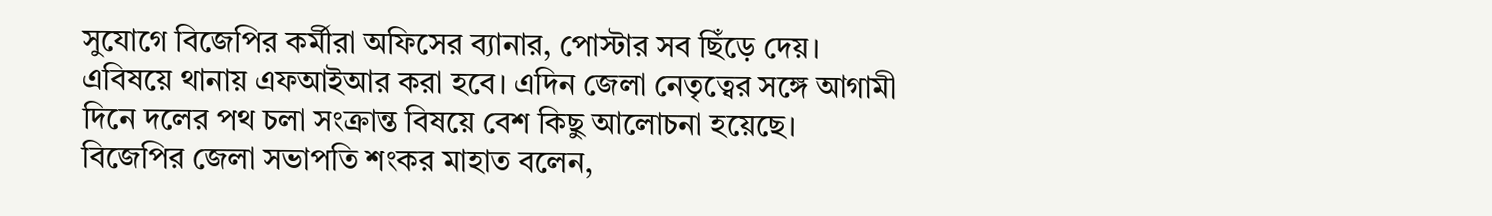সুযোগে বিজেপির কর্মীরা অফিসের ব্যানার, পোস্টার সব ছিঁড়ে দেয়।
এবিষয়ে থানায় এফআইআর করা হবে। এদিন জেলা নেতৃত্বের সঙ্গে আগামী দিনে দলের পথ চলা সংক্রান্ত বিষয়ে বেশ কিছু আলোচনা হয়েছে। বিজেপির জেলা সভাপতি শংকর মাহাত বলেন,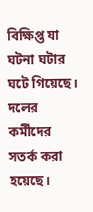বিক্ষিপ্ত যা ঘটনা ঘটার ঘটে গিয়েছে। দলের কর্মীদের সতর্ক করা হয়েছে।